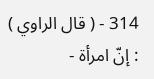314 - ( قال الراوي ) : إنّ امرأة -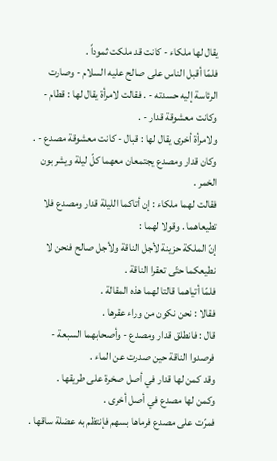يقال لها ملكاء - كانت قد ملكت ثموداً .
فلمّا أقبل الناس على صالح عليه السلام - وصارت الرئاسة إليه حسدته - . فقالت لامرأة يقال لها : قطام - وكانت معشوقة قدار - .
ولامرأة أخرى يقال لها : قبال - كانت معشوقة مصدع - .
وكان قدار ومصدع يجتمعان معهما كلّ ليلة ويشربون الخمر .
فقالت لهما ملكاء : إن أتاكما الليلة قدار ومصدع فلا تطيعاهما . وقولا لهما :
إنّ الملكة حزينة لأجل الناقة ولأجل صالح فنحن لا نطيعكما حتّى تعقرا الناقة .
فلمّا أتياهما قالتا لهما هذه المقالة .
فقالا : نحن نكون من وراء عقرها .
قال : فانطلق قدار ومصدع - وأصحابهما السبعة - فرصدوا الناقة حين صدرت عن الماء .
وقد كمن لها قدار في أصل صخرة على طريقها .
وكمن لها مصدع في أصل أخرى .
فمرّت على مصدع فرماها بسهم فإنتظم به عضلة ساقها .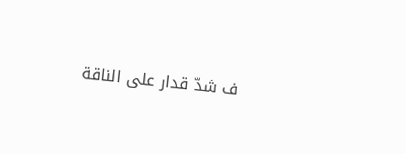ف شدّ قدار على الناقة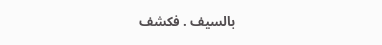بالسيف . فكشف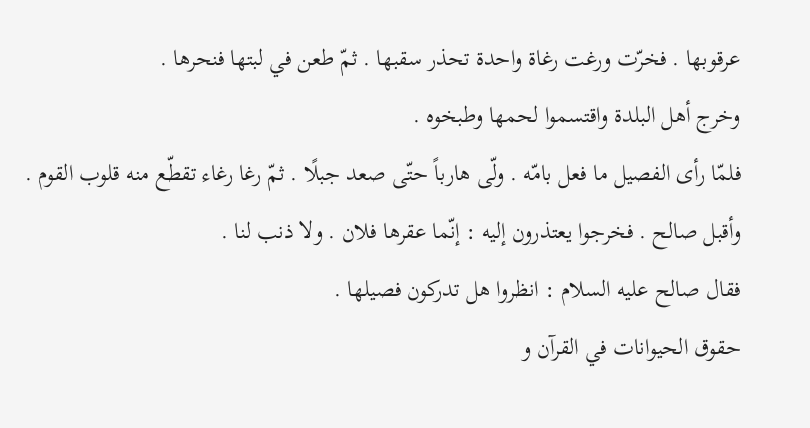عرقوبها . فخرّت ورغت رغاة واحدة تحذر سقبها . ثمّ طعن في لبتها فنحرها .
وخرج أهل البلدة واقتسموا لحمها وطبخوه .
فلمّا رأى الفصيل ما فعل بامّه . ولّى هارباً حتّى صعد جبلًا . ثمّ رغا رغاء تقطّع منه قلوب القوم .
وأقبل صالح . فخرجوا يعتذرون إليه : إنّما عقرها فلان . ولا ذنب لنا .
فقال صالح عليه السلام : انظروا هل تدركون فصيلها .
حقوق الحيوانات في القرآن و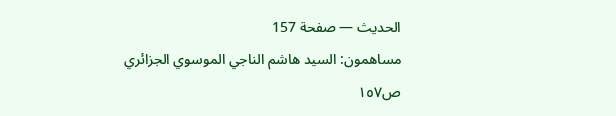الحديث — صفحة 157
مساهمون: السيد هاشم الناجي الموسوي الجزائري
ص١٥٧